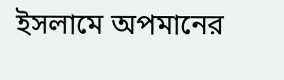ইসলামে অপমানের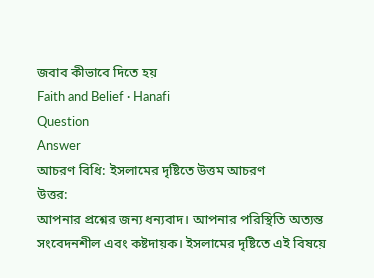জবাব কীভাবে দিতে হয়
Faith and Belief · Hanafi
Question
Answer
আচরণ বিধি: ইসলামের দৃষ্টিতে উত্তম আচরণ
উত্তর:
আপনার প্রশ্নের জন্য ধন্যবাদ। আপনার পরিস্থিতি অত্যন্ত সংবেদনশীল এবং কষ্টদায়ক। ইসলামের দৃষ্টিতে এই বিষয়ে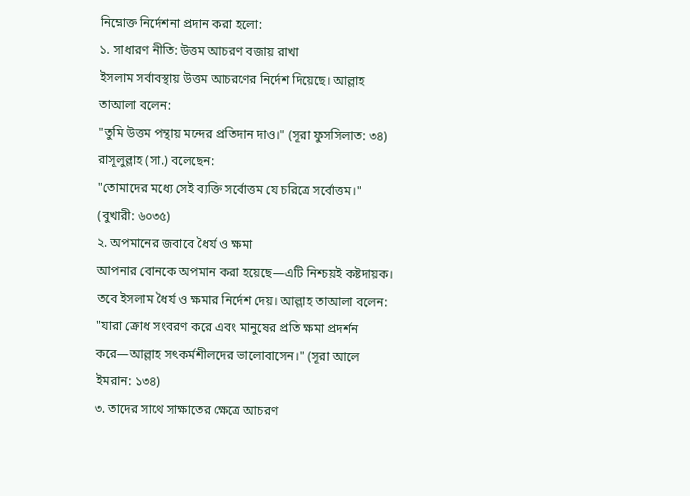নিম্নোক্ত নির্দেশনা প্রদান করা হলো:
১. সাধারণ নীতি: উত্তম আচরণ বজায় রাখা
ইসলাম সর্বাবস্থায় উত্তম আচরণের নির্দেশ দিয়েছে। আল্লাহ তাআলা বলেন:
"তুমি উত্তম পন্থায় মন্দের প্রতিদান দাও।" (সূরা ফুসসিলাত: ৩৪)
রাসূলুল্লাহ (সা.) বলেছেন:
"তোমাদের মধ্যে সেই ব্যক্তি সর্বোত্তম যে চরিত্রে সর্বোত্তম।" (বুখারী: ৬০৩৫)
২. অপমানের জবাবে ধৈর্য ও ক্ষমা
আপনার বোনকে অপমান করা হয়েছে—এটি নিশ্চয়ই কষ্টদায়ক। তবে ইসলাম ধৈর্য ও ক্ষমার নির্দেশ দেয়। আল্লাহ তাআলা বলেন:
"যারা ক্রোধ সংবরণ করে এবং মানুষের প্রতি ক্ষমা প্রদর্শন করে—আল্লাহ সৎকর্মশীলদের ভালোবাসেন।" (সূরা আলে ইমরান: ১৩৪)
৩. তাদের সাথে সাক্ষাতের ক্ষেত্রে আচরণ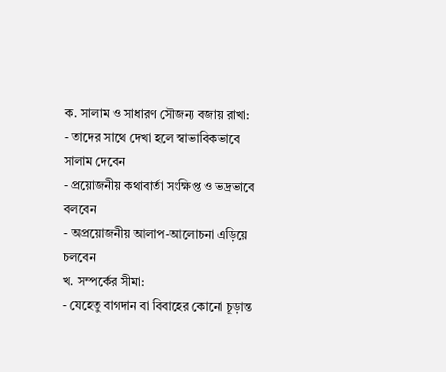ক. সালাম ও সাধারণ সৌজন্য বজায় রাখা:
- তাদের সাথে দেখা হলে স্বাভাবিকভাবে সালাম দেবেন
- প্রয়োজনীয় কথাবার্তা সংক্ষিপ্ত ও ভদ্রভাবে বলবেন
- অপ্রয়োজনীয় আলাপ-আলোচনা এড়িয়ে চলবেন
খ. সম্পর্কের সীমা:
- যেহেতু বাগদান বা বিবাহের কোনো চূড়ান্ত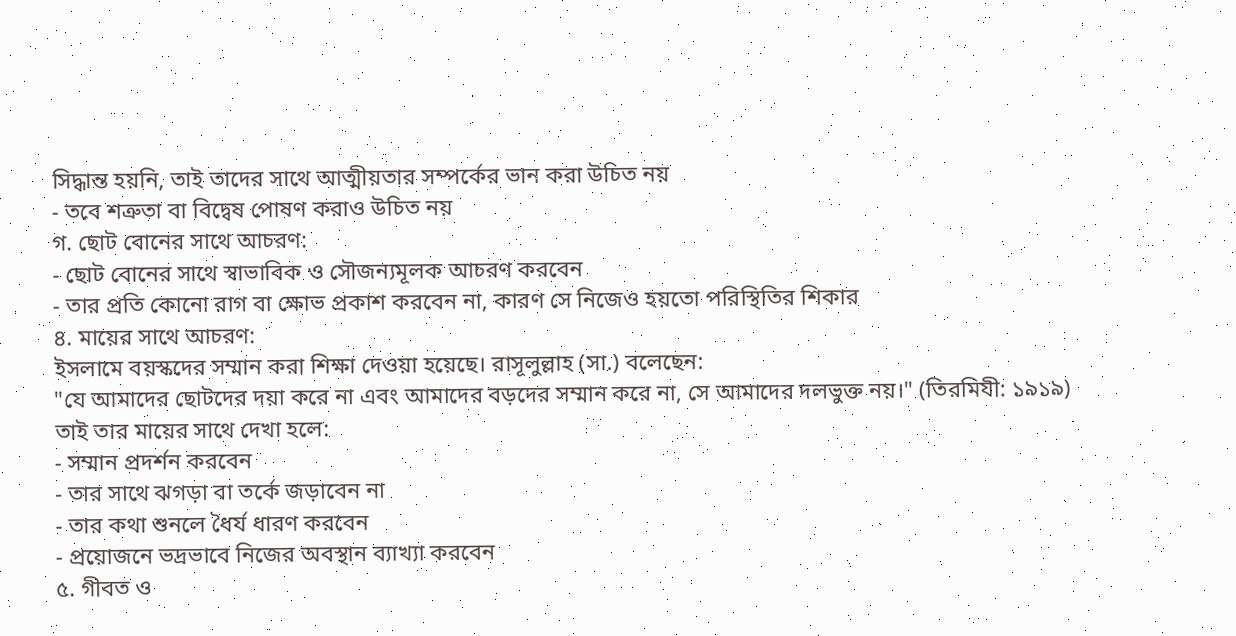সিদ্ধান্ত হয়নি, তাই তাদের সাথে আত্মীয়তার সম্পর্কের ভান করা উচিত নয়
- তবে শত্রুতা বা বিদ্বেষ পোষণ করাও উচিত নয়
গ. ছোট বোনের সাথে আচরণ:
- ছোট বোনের সাথে স্বাভাবিক ও সৌজন্যমূলক আচরণ করবেন
- তার প্রতি কোনো রাগ বা ক্ষোভ প্রকাশ করবেন না, কারণ সে নিজেও হয়তো পরিস্থিতির শিকার
৪. মায়ের সাথে আচরণ:
ইসলামে বয়স্কদের সম্মান করা শিক্ষা দেওয়া হয়েছে। রাসূলুল্লাহ (সা.) বলেছেন:
"যে আমাদের ছোটদের দয়া করে না এবং আমাদের বড়দের সম্মান করে না, সে আমাদের দলভুক্ত নয়।" (তিরমিযী: ১৯১৯)
তাই তার মায়ের সাথে দেখা হলে:
- সম্মান প্রদর্শন করবেন
- তার সাথে ঝগড়া বা তর্কে জড়াবেন না
- তার কথা শুনলে ধৈর্য ধারণ করবেন
- প্রয়োজনে ভদ্রভাবে নিজের অবস্থান ব্যাখ্যা করবেন
৫. গীবত ও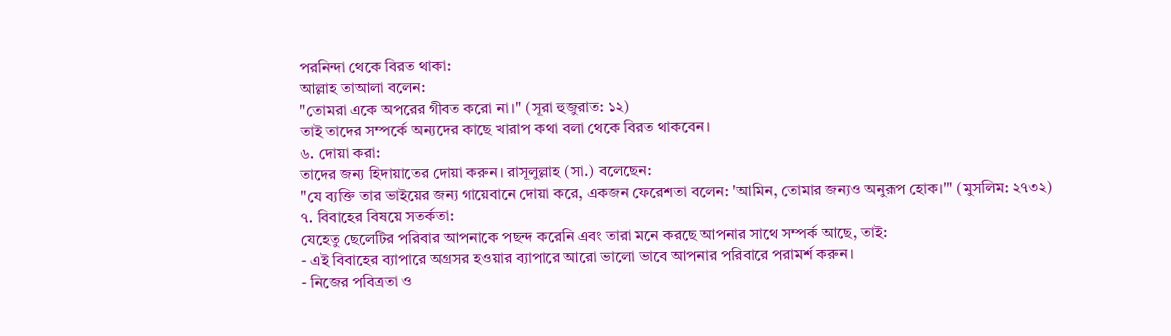পরনিন্দা থেকে বিরত থাকা:
আল্লাহ তাআলা বলেন:
"তোমরা একে অপরের গীবত করো না।" (সূরা হুজুরাত: ১২)
তাই তাদের সম্পর্কে অন্যদের কাছে খারাপ কথা বলা থেকে বিরত থাকবেন।
৬. দোয়া করা:
তাদের জন্য হিদায়াতের দোয়া করুন। রাসূলুল্লাহ (সা.) বলেছেন:
"যে ব্যক্তি তার ভাইয়ের জন্য গায়েবানে দোয়া করে, একজন ফেরেশতা বলেন: 'আমিন, তোমার জন্যও অনুরূপ হোক।'" (মুসলিম: ২৭৩২)
৭. বিবাহের বিষয়ে সতর্কতা:
যেহেতু ছেলেটির পরিবার আপনাকে পছন্দ করেনি এবং তারা মনে করছে আপনার সাথে সম্পর্ক আছে, তাই:
- এই বিবাহের ব্যাপারে অগ্রসর হওয়ার ব্যাপারে আরো ভালো ভাবে আপনার পরিবারে পরামর্শ করুন।
- নিজের পবিত্রতা ও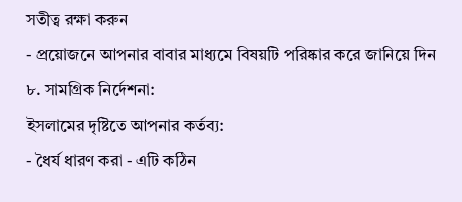সতীত্ব রক্ষা করুন
- প্রয়োজনে আপনার বাবার মাধ্যমে বিষয়টি পরিষ্কার করে জানিয়ে দিন
৮. সামগ্রিক নির্দেশনা:
ইসলামের দৃষ্টিতে আপনার কর্তব্য:
- ধৈর্য ধারণ করা - এটি কঠিন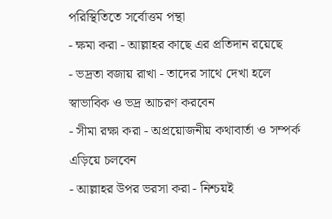পরিস্থিতিতে সর্বোত্তম পন্থা
- ক্ষমা করা - আল্লাহর কাছে এর প্রতিদান রয়েছে
- ভদ্রতা বজায় রাখা - তাদের সাথে দেখা হলে স্বাভাবিক ও ভদ্র আচরণ করবেন
- সীমা রক্ষা করা - অপ্রয়োজনীয় কথাবার্তা ও সম্পর্ক এড়িয়ে চলবেন
- আল্লাহর উপর ভরসা করা - নিশ্চয়ই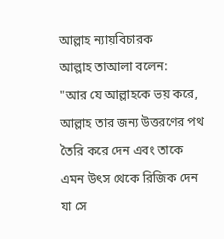আল্লাহ ন্যায়বিচারক
আল্লাহ তাআলা বলেন:
"আর যে আল্লাহকে ভয় করে, আল্লাহ তার জন্য উত্তরণের পথ তৈরি করে দেন এবং তাকে এমন উৎস থেকে রিজিক দেন যা সে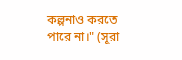কল্পনাও করতে পারে না।" (সূরা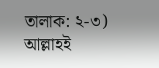তালাক: ২-৩)
আল্লাহই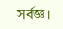সর্বজ্ঞ।